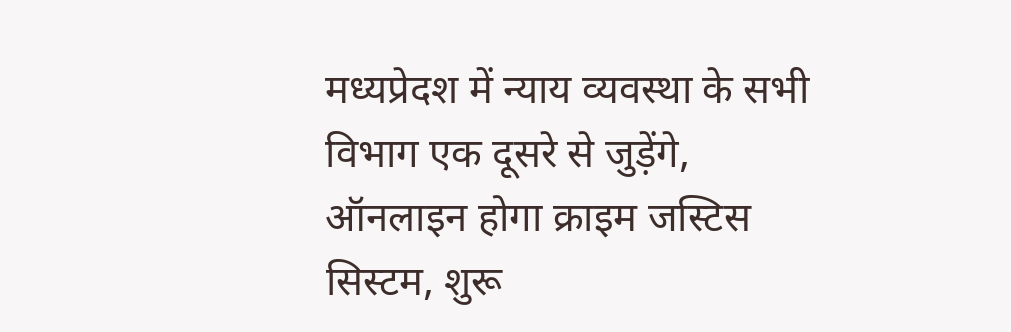मध्यप्रेदश में न्याय व्यवस्था के सभी विभाग एक दूसरे से जुड़ेंगे, ऑनलाइन होगा क्राइम जस्टिस सिस्टम, शुरू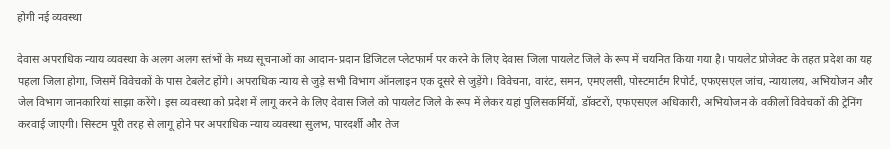होगी नई व्यवस्था

देवास अपराधिक न्याय व्यवस्था के अलग अलग स्तंभों के मध्य सूचनाओं का आदान-प्रदान डिजिटल प्लेटफार्म पर करने के लिए देवास जिला पायलेट जिले के रूप में चयनित किया गया है। पायलेट प्रोजेक्ट के तहत प्रदेश का यह पहला जिला होगा, जिसमें विवेचकों के पास टेबलेट होंगे। अपराधिक न्याय से जुड़े सभी विभाग ऑनलाइन एक दूसरे से जुड़ेंगे। विवेचना, वारंट, समन, एमएलसी, पोस्टमार्टम रिपोर्ट, एफएसएल जांच, न्यायालय, अभियोजन और जेल विभाग जानकारियां साझा करेंगे। इस व्यवस्था को प्रदेश में लागू करने के लिए देवास जिले को पायलेट जिले के रूप में लेकर यहां पुलिसकर्मियों, डॉक्टरों, एफएसएल अधिकारी, अभियोजन के वकीलों विवेचकों की ट्रेनिंग करवाई जाएगी। सिस्टम पूरी तरह से लागू होने पर अपराधिक न्याय व्यवस्था सुलभ, पारदर्शी और तेज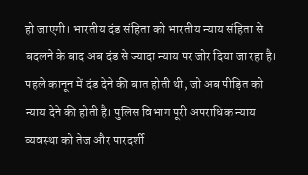हो जाएगी। भारतीय दंड संहिता को भारतीय न्याय संहिता से बदलने के बाद अब दंड से ज्यादा न्याय पर जोर दिया जा रहा है। पहले कानून में दंड देने की बात होती थी, जो अब पीड़ित को न्याय देने की होती है। पुलिस विभाग पूरी अपराधिक न्याय व्यवस्था को तेज और पारदर्शी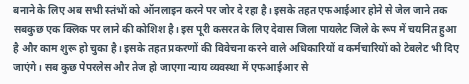बनाने के लिए अब सभी स्तंभों को ऑनलाइन करने पर जोर दे रहा है। इसके तहत एफआईआर होने से जेल जाने तक सबकुछ एक क्लिक पर लाने की कोशिश है। इस पूरी कसरत के लिए देवास जिला पायलेट जिले के रूप में चयनित हुआ है और काम शुरू हो चुका है। इसके तहत प्रकरणों की विवेचना करने वाले अधिकारियों व कर्मचारियों को टेबलेट भी दिए जाएंगे। सब कुछ पेपरलेस और तेज हो जाएगा न्याय व्यवस्था में एफआईआर से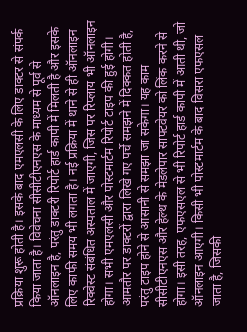प्रक्रिया शुरू होती है। इसके बाद एमएलसी के लिए डाक्टर से संपर्क किया जाता है। विवेचना सीसीटीएनएस के माध्यम से पूर्व से ऑनलाइन है, परंतु डाक्टरी रिपोर्ट हार्ड कापी में मिलती है और इसके लिए काफी समय भी लगता है। नई प्रक्रिया में थाने से ही ऑनलाइन रिक्वेस्ट संबंधित अस्पताल में जाएगी, जिस पर रिप्लाय भी ऑनलाइन होगा। सभी एमएलसी और पोस्टमार्टम रिपोर्ट टाइप की हुई होगी। आमतौर पर डाक्टरों द्वारा लिखे गए पर्चे समझने में दिक्कत होती है, परंतु टाइप होने से आसानी से समझा जा सकेगा। यह काम सीसीटीएनएस और हेल्थ के मेडलेपार साफ्टवेयर को लिंक करने से होगा। इसी तरह, एफएसएल से भी रिपोर्ट हार्ड कापी में आती थी, जो ऑनलाइन आएगी। किसी भी पोस्टमार्टम के बाद विसरा एफएसल जाता है, जिसकी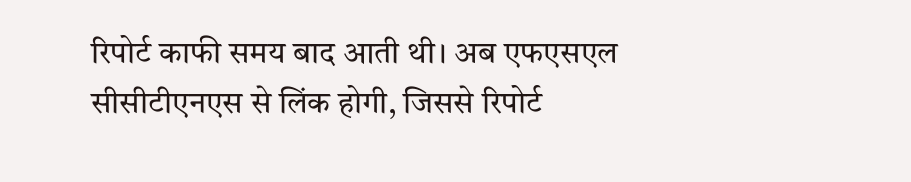रिपोर्ट काफी समय बाद आती थी। अब एफएसएल सीसीटीएनएस से लिंक होगी, जिससे रिपोर्ट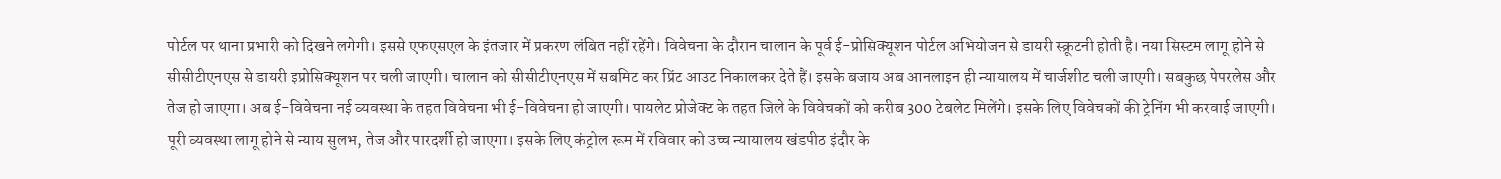पोर्टल पर थाना प्रभारी को दिखने लगेगी। इससे एफएसएल के इंतजार में प्रकरण लंबित नहीं रहेंगे। विवेचना के दौरान चालान के पूर्व ई-प्रोसिक्यूशन पोर्टल अभियोजन से डायरी स्क्रूटनी होती है। नया सिस्टम लागू होने से सीसीटीएनएस से डायरी इप्रोसिक्यूशन पर चली जाएगी। चालान को सीसीटीएनएस में सबमिट कर प्रिंट आउट निकालकर देते हैं। इसके बजाय अब आनलाइन ही न्यायालय में चार्जशीट चली जाएगी। सबकुछ पेपरलेस और तेज हो जाएगा। अब ई-विवेचना नई व्यवस्था के तहत विवेचना भी ई-विवेचना हो जाएगी। पायलेट प्रोजेक्ट के तहत जिले के विवेचकों को करीब 300 टेबलेट मिलेंगे। इसके लिए विवेचकों की ट्रेनिंग भी करवाई जाएगी। पूरी व्यवस्था लागू होने से न्याय सुलभ, तेज और पारदर्शी हो जाएगा। इसके लिए कंट्रोल रूम में रविवार को उच्च न्यायालय खंडपीठ इंदौर के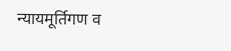न्यायमूर्तिगण व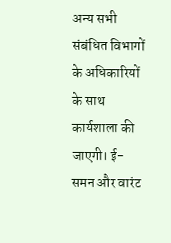अन्य सभी संबंधित विभागों के अधिकारियों के साथ कार्यशाला की जाएगी। ई-समन और वारंट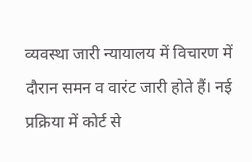व्यवस्था जारी न्यायालय में विचारण में दौरान समन व वारंट जारी होते हैं। नई प्रक्रिया में कोर्ट से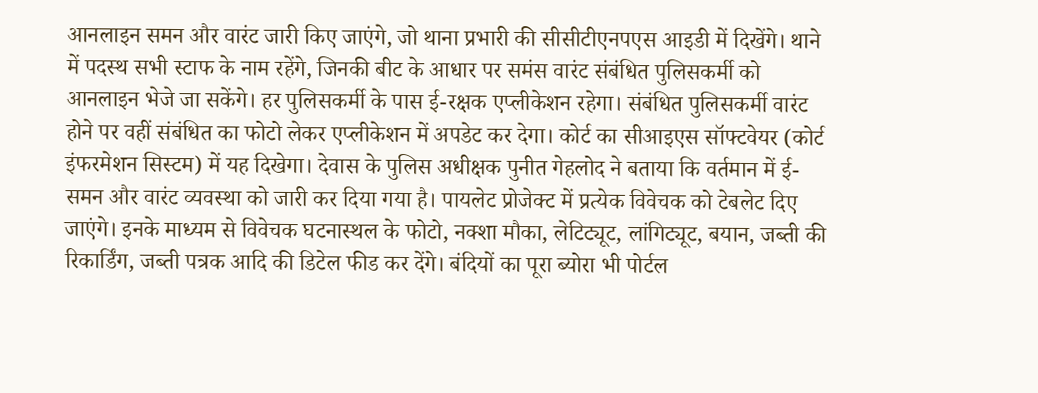आनलाइन समन और वारंट जारी किए जाएंगे, जो थाना प्रभारी की सीसीटीएनपएस आइडी में दिखेंगे। थाने में पदस्थ सभी स्टाफ के नाम रहेंगे, जिनकी बीट के आधार पर समंस वारंट संबंधित पुलिसकर्मी को आनलाइन भेजे जा सकेंगे। हर पुलिसकर्मी के पास ई-रक्षक एप्लीकेशन रहेगा। संबंधित पुलिसकर्मी वारंट होने पर वहीं संबंधित का फोटो लेकर एप्लीकेशन में अपडेट कर देगा। कोर्ट का सीआइएस सॉफ्टवेयर (कोर्ट इंफरमेशन सिस्टम) में यह दिखेगा। देवास के पुलिस अधीक्षक पुनीत गेहलोद ने बताया कि वर्तमान में ई-समन और वारंट व्यवस्था को जारी कर दिया गया है। पायलेट प्रोजेक्ट में प्रत्येक विवेचक को टेबलेट दिए जाएंगे। इनके माध्यम से विवेचक घटनास्थल के फोटो, नक्शा मौका, लेटिट्यूट, लांगिट्यूट, बयान, जब्ती की रिकार्डिंग, जब्ती पत्रक आदि की डिटेल फीड कर देंगे। बंदियों का पूरा ब्योरा भी पोर्टल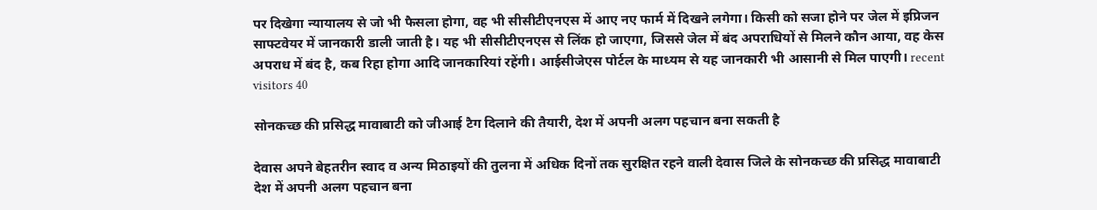पर दिखेगा न्यायालय से जो भी फैसला होगा, वह भी सीसीटीएनएस में आए नए फार्म में दिखने लगेगा। किसी को सजा होने पर जेल में इप्रिजन साफ्टवेयर में जानकारी डाली जाती है। यह भी सीसीटीएनएस से लिंक हो जाएगा, जिससे जेल में बंद अपराधियों से मिलने कौन आया, वह केस अपराध में बंद है, कब रिहा होगा आदि जानकारियां रहेंगी। आईसीजेएस पोर्टल के माध्यम से यह जानकारी भी आसानी से मिल पाएगी। recent visitors 40

सोनकच्छ की प्रसिद्ध मावाबाटी को जीआई टैग दिलाने की तैयारी, देश में अपनी अलग पहचान बना सकती है

देवास अपने बेहतरीन स्वाद व अन्य मिठाइयों की तुलना में अधिक दिनों तक सुरक्षित रहने वाली देवास जिले के सोनकच्छ की प्रसिद्ध मावाबाटी देश में अपनी अलग पहचान बना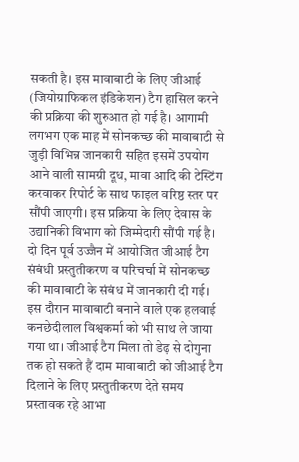सकती है। इस मावाबाटी के लिए जीआई (जियोग्राफिकल इंडिकेशन) टैग हासिल करने की प्रक्रिया की शुरुआत हो गई है। आगामी लगभग एक माह में सोनकच्छ की मावाबाटी से जुड़ी विभिन्न जानकारी सहित इसमें उपयोग आने वाली सामग्री दूध, मावा आदि की टेस्टिंग करवाकर रिपोर्ट के साथ फाइल वरिष्ठ स्तर पर सौंपी जाएगी। इस प्रक्रिया के लिए देवास के उद्यानिकी विभाग को जिम्मेदारी सौंपी गई है। दो दिन पूर्व उज्जैन में आयोजित जीआई टैग संबंधी प्रस्तुतीकरण व परिचर्चा में सोनकच्छ की मावाबाटी के संबंध में जानकारी दी गई। इस दौरान मावाबाटी बनाने वाले एक हलवाई कनछेदीलाल विश्वकर्मा को भी साथ ले जाया गया था। जीआई टैग मिला तो डेढ़ से दोगुना तक हो सकते हैं दाम मावाबाटी को जीआई टैग दिलाने के लिए प्रस्तुतीकरण देते समय प्रस्तावक रहे आभा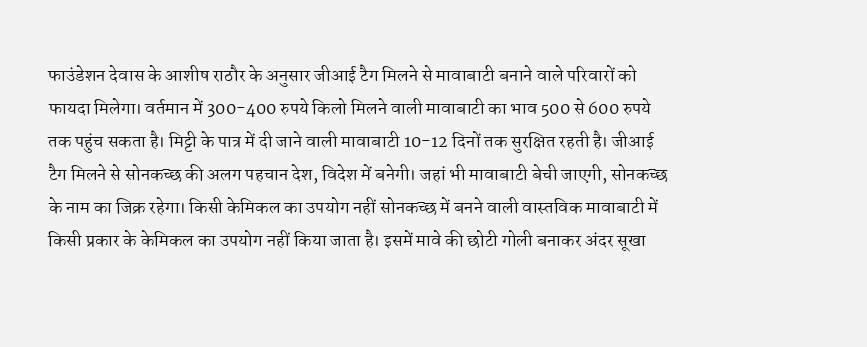फाउंडेशन देवास के आशीष राठौर के अनुसार जीआई टैग मिलने से मावाबाटी बनाने वाले परिवारों को फायदा मिलेगा। वर्तमान में 300-400 रुपये किलो मिलने वाली मावाबाटी का भाव 500 से 600 रुपये तक पहुंच सकता है। मिट्टी के पात्र में दी जाने वाली मावाबाटी 10-12 दिनों तक सुरक्षित रहती है। जीआई टैग मिलने से सोनकच्छ की अलग पहचान देश, विदेश में बनेगी। जहां भी मावाबाटी बेची जाएगी, सोनकच्छ के नाम का जिक्र रहेगा। किसी केमिकल का उपयोग नहीं सोनकच्छ में बनने वाली वास्तविक मावाबाटी में किसी प्रकार के केमिकल का उपयोग नहीं किया जाता है। इसमें मावे की छोटी गोली बनाकर अंदर सूखा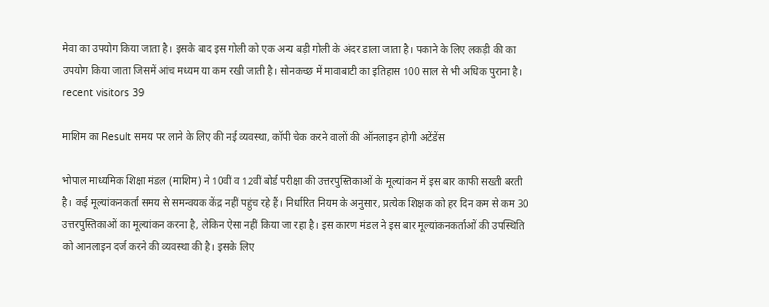मेवा का उपयोग किया जाता है। इसके बाद इस गोली को एक अन्य बड़ी गोली के अंदर डाला जाता है। पकाने के लिए लकड़ी की का उपयोग किया जाता जिसमें आंच मध्यम या कम रखी जाती है। सोनकच्छ में मावाबाटी का इतिहास 100 साल से भी अधिक पुराना है। recent visitors 39

माशिम का Result समय पर लाने के लिए की नई व्यवस्था, कॉपी चेक करने वालों की ऑनलाइन होगी अटेंडेंस

भोपाल माध्यमिक शिक्षा मंडल (माशिम) ने 10वीं व 12वीं बोर्ड परीक्षा की उत्तरपुस्तिकाओं के मूल्यांकन में इस बार काफी सख्ती बरती है। कई मूल्यांकनकर्ता समय से समन्वयक केंद्र नहीं पहुंच रहे हैं। निर्धारित नियम के अनुसार, प्रत्येक शिक्षक को हर दिन कम से कम 30 उत्तरपुस्तिकाओं का मूल्यांकन करना है, लेकिन ऐसा नहीं किया जा रहा है। इस कारण मंडल ने इस बार मूल्यांकनकर्ताओं की उपस्थिति को आनलाइन दर्ज करने की व्यवस्था की है। इसके लिए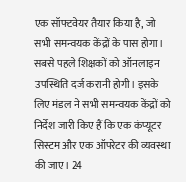एक सॉफ्टवेयर तैयार किया है, जो सभी समन्वयक केंद्रों के पास होगा। सबसे पहले शिक्षकों को ऑनलाइन उपस्थिति दर्ज करानी होगी। इसके लिए मंडल ने सभी समन्वयक केंद्रों को निर्देश जारी किए हैं कि एक कंप्यूटर सिस्टम और एक ऑपरेटर की व्यवस्था की जाए। 24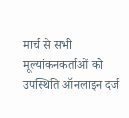मार्च से सभी मूल्यांकनकर्ताओं को उपस्थिति ऑनलाइन दर्ज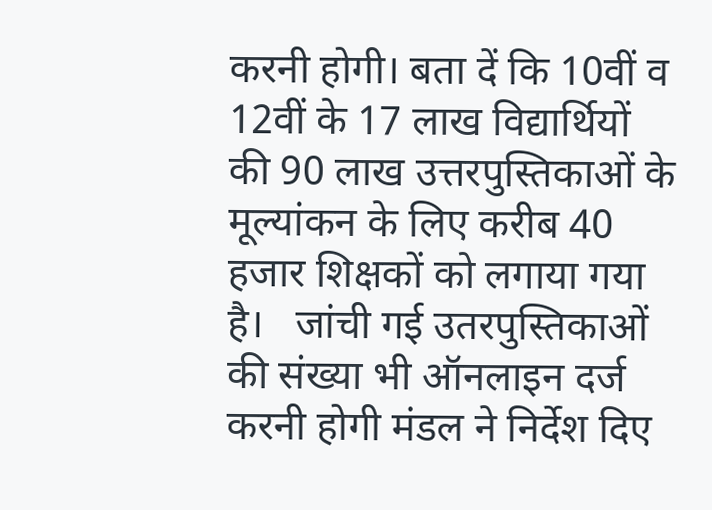करनी होगी। बता दें कि 10वीं व 12वीं के 17 लाख विद्यार्थियों की 90 लाख उत्तरपुस्तिकाओं के मूल्यांकन के लिए करीब 40 हजार शिक्षकों को लगाया गया है।   जांची गई उतरपुस्तिकाओं की संख्या भी ऑनलाइन दर्ज करनी होगी मंडल ने निर्देश दिए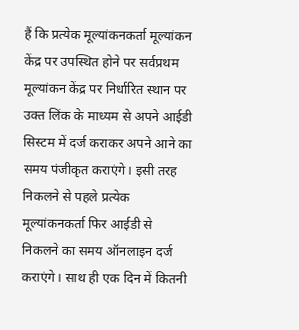हैं कि प्रत्येक मूल्यांकनकर्ता मूल्यांकन केंद्र पर उपस्थित होने पर सर्वप्रथम मूल्यांकन केंद्र पर निर्धारित स्थान पर उक्त लिंक के माध्यम से अपने आईडी सिस्टम में दर्ज कराकर अपने आने का समय पंजीकृत कराएंगे। इसी तरह निकलने से पहले प्रत्येक मूल्यांकनकर्ता फिर आईडी से निकलने का समय ऑनलाइन दर्ज कराएंगे। साथ ही एक दिन में कितनी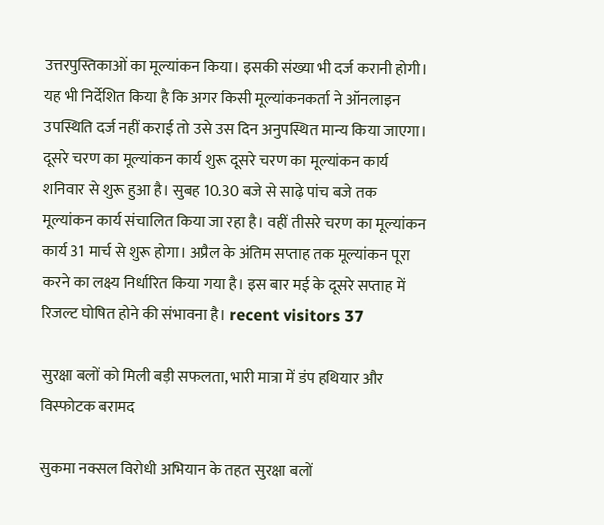उत्तरपुस्तिकाओं का मूल्यांकन किया। इसकी संख्या भी दर्ज करानी होगी। यह भी निर्देशित किया है कि अगर किसी मूल्यांकनकर्ता ने ऑनलाइन उपस्थिति दर्ज नहीं कराई तो उसे उस दिन अनुपस्थित मान्य किया जाएगा। दूसरे चरण का मूल्यांकन कार्य शुरू दूसरे चरण का मूल्यांकन कार्य शनिवार से शुरू हुआ है। सुबह 10.30 बजे से साढ़े पांच बजे तक मूल्यांकन कार्य संचालित किया जा रहा है। वहीं तीसरे चरण का मूल्यांकन कार्य 31 मार्च से शुरू होगा। अप्रैल के अंतिम सप्ताह तक मूल्यांकन पूरा करने का लक्ष्य निर्धारित किया गया है। इस बार मई के दूसरे सप्ताह में रिजल्ट घोषित होने की संभावना है। recent visitors 37

सुरक्षा बलों को मिली बड़ी सफलता, भारी मात्रा में डंप हथियार और विस्फोटक बरामद

सुकमा नक्सल विरोधी अभियान के तहत सुरक्षा बलों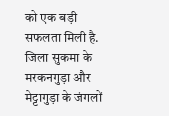को एक बड़ी सफलता मिली है. जिला सुकमा के मरकनगुड़ा और मेट्टागुड़ा के जंगलों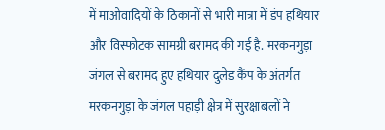में माओवादियों के ठिकानों से भारी मात्रा में डंप हथियार और विस्फोटक सामग्री बरामद की गई है. मरकनगुड़ा जंगल से बरामद हुए हथियार दुलेड कैंप के अंतर्गत मरकनगुड़ा के जंगल पहाड़ी क्षेत्र में सुरक्षाबलों ने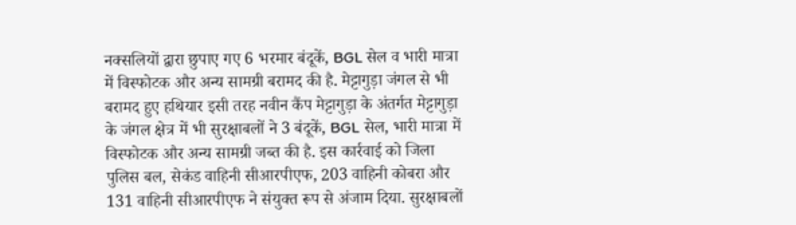नक्सलियों द्वारा छुपाए गए 6 भरमार बंदूकें, BGL सेल व भारी मात्रा में विस्फोटक और अन्य सामग्री बरामद की है. मेट्टागुड़ा जंगल से भी बरामद हुए हथियार इसी तरह नवीन कैंप मेट्टागुड़ा के अंतर्गत मेट्टागुड़ा के जंगल क्षेत्र में भी सुरक्षाबलों ने 3 बंदूकें, BGL सेल, भारी मात्रा में विस्फोटक और अन्य सामग्री जब्त की है. इस कार्रवाई को जिला पुलिस बल, सेकंड वाहिनी सीआरपीएफ, 203 वाहिनी कोबरा और 131 वाहिनी सीआरपीएफ ने संयुक्त रूप से अंजाम दिया. सुरक्षाबलों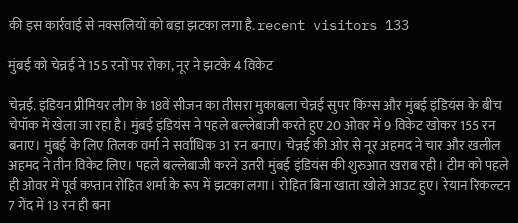की इस कार्रवाई से नक्सलियों को बड़ा झटका लगा है. recent visitors 133

मुंबई को चेन्नई ने 155 रनों पर रोका, नूर ने झटके 4 विकेट

चेन्नई. इंडियन प्रीमियर लीग के 18वें सीजन का तीसरा मुकाबला चेन्नई सुपर किंग्स और मुंबई इंडियंस के बीच चेपॉक में खेला जा रहा है। मुंबई इंडियंस ने पहले बल्लेबाजी करते हुए 20 ओवर में 9 विकेट खोकर 155 रन बनाए। मुंबई के लिए तिलक वर्मा ने सर्वाधिक 31 रन बनाए। चेन्नई की ओर से नूर अहमद ने चार और खलील अहमद ने तीन विकेट लिए। पहले बल्लेबाजी करने उतरी मुंबई इंडियंस की शुरुआत खराब रही। टीम को पहले ही ओवर में पूर्व कप्तान रोहित शर्मा के रूप में झटका लगा। रोहित बिना खाता खोले आउट हुए। रेयान रिकल्टन 7 गेंद में 13 रन ही बना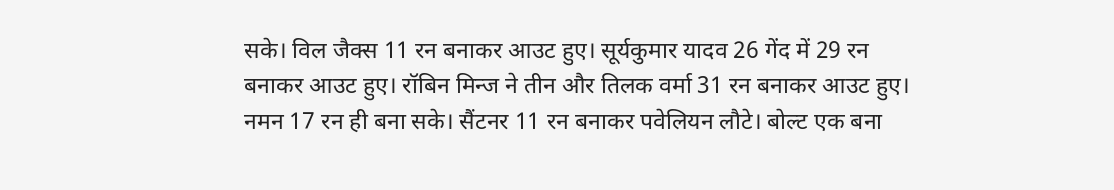सके। विल जैक्स 11 रन बनाकर आउट हुए। सूर्यकुमार यादव 26 गेंद में 29 रन बनाकर आउट हुए। रॉबिन मिन्ज ने तीन और तिलक वर्मा 31 रन बनाकर आउट हुए। नमन 17 रन ही बना सके। सैंटनर 11 रन बनाकर पवेलियन लौटे। बोल्ट एक बना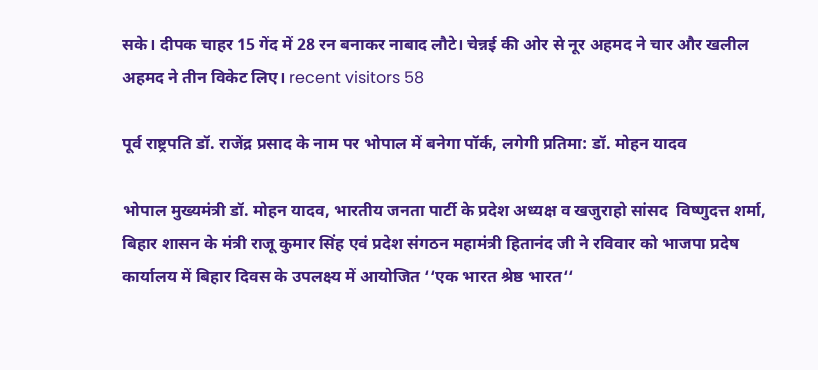सके। दीपक चाहर 15 गेंद में 28 रन बनाकर नाबाद लौटे। चेन्नई की ओर से नूर अहमद ने चार और खलील अहमद ने तीन विकेट लिए। recent visitors 58

पूर्व राष्ट्रपति डॉ. राजेंद्र प्रसाद के नाम पर भोपाल में बनेगा पॉर्क, लगेगी प्रतिमा: डॉ. मोहन यादव

भोपाल मुख्यमंत्री डॉ. मोहन यादव, भारतीय जनता पार्टी के प्रदेश अध्यक्ष व खजुराहो सांसद  विष्णुदत्त शर्मा, बिहार शासन के मंत्री राजू कुमार सिंह एवं प्रदेश संगठन महामंत्री हितानंद जी ने रविवार को भाजपा प्रदेष कार्यालय में बिहार दिवस के उपलक्ष्य में आयोजित ‘‘एक भारत श्रेष्ठ भारत‘‘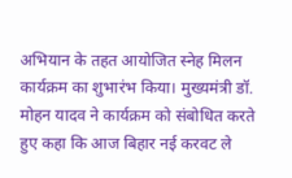अभियान के तहत आयोजित स्नेह मिलन कार्यक्रम का शुभारंभ किया। मुख्यमंत्री डॉ. मोहन यादव ने कार्यक्रम को संबोधित करते हुए कहा कि आज बिहार नई करवट ले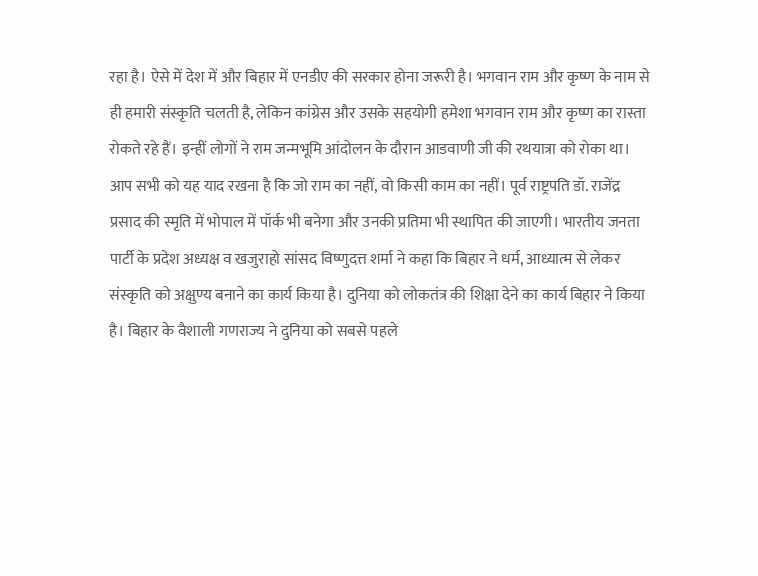रहा है। ऐसे में देश में और बिहार में एनडीए की सरकार होना जरूरी है। भगवान राम और कृष्ण के नाम से ही हमारी संस्कृति चलती है, लेकिन कांग्रेस और उसके सहयोगी हमेशा भगवान राम और कृष्ण का रास्ता रोकते रहे हैं। इन्हीं लोगों ने राम जन्मभूमि आंदोलन के दौरान आडवाणी जी की रथयात्रा को रोका था। आप सभी को यह याद रखना है कि जो राम का नहीं, वो किसी काम का नहीं। पूर्व राष्ट्रपति डॉ. राजेंद्र प्रसाद की स्मृति में भोपाल में पॉर्क भी बनेगा और उनकी प्रतिमा भी स्थापित की जाएगी। भारतीय जनता पार्टी के प्रदेश अध्यक्ष व खजुराहो सांसद विष्णुदत्त शर्मा ने कहा कि बिहार ने धर्म, आध्यात्म से लेकर संस्कृति को अक्षुण्य बनाने का कार्य किया है। दुनिया को लोकतंत्र की शिक्षा देने का कार्य बिहार ने किया है। बिहार के वैशाली गणराज्य ने दुनिया को सबसे पहले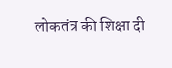लोकतंत्र की शिक्षा दी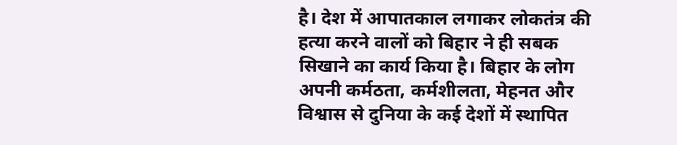है। देश में आपातकाल लगाकर लोकतंत्र की हत्या करने वालों को बिहार ने ही सबक सिखाने का कार्य किया है। बिहार के लोग अपनी कर्मठता, कर्मशीलता, मेहनत और विश्वास से दुनिया के कई देशों में स्थापित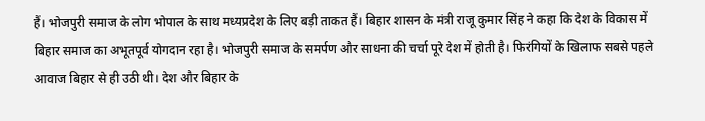हैं। भोजपुरी समाज के लोग भोपाल के साथ मध्यप्रदेश के लिए बड़ी ताकत हैं। बिहार शासन के मंत्री राजू कुमार सिंह ने कहा कि देश के विकास में बिहार समाज का अभूतपूर्व योगदान रहा है। भोजपुरी समाज के समर्पण और साधना की चर्चा पूरे देश में होती है। फिरंगियों के खिलाफ सबसे पहले आवाज बिहार से ही उठी थी। देश और बिहार के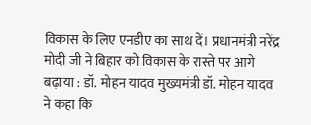विकास के लिए एनडीए का साथ दें। प्रधानमंत्री नरेंद्र मोदी जी ने बिहार को विकास के रास्ते पर आगे बढ़ाया : डॉ. मोहन यादव मुख्यमंत्री डॉ. मोहन यादव ने कहा कि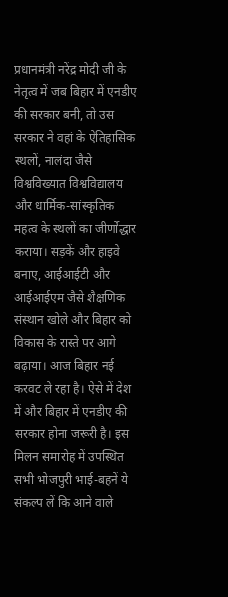प्रधानमंत्री नरेंद्र मोदी जी के नेतृत्व में जब बिहार में एनडीए की सरकार बनी, तो उस सरकार ने वहां के ऐतिहासिक स्थलों, नालंदा जैसे विश्वविख्यात विश्वविद्यालय और धार्मिक-सांस्कृतिक महत्व के स्थलों का जीर्णोद्धार कराया। सड़कें और हाइवे बनाए, आईआईटी और आईआईएम जैसे शैक्षणिक संस्थान खोले और बिहार को विकास के रास्ते पर आगे बढ़ाया। आज बिहार नई करवट ले रहा है। ऐसे में देश में और बिहार में एनडीए की सरकार होना जरूरी है। इस मिलन समारोह में उपस्थित सभी भोजपुरी भाई-बहनें ये संकल्प लें कि आने वाले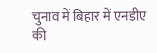चुनाव में बिहार में एनडीए की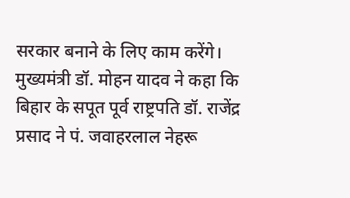सरकार बनाने के लिए काम करेंगे। मुख्यमंत्री डॉ. मोहन यादव ने कहा कि बिहार के सपूत पूर्व राष्ट्रपति डॉ. राजेंद्र प्रसाद ने पं. जवाहरलाल नेहरू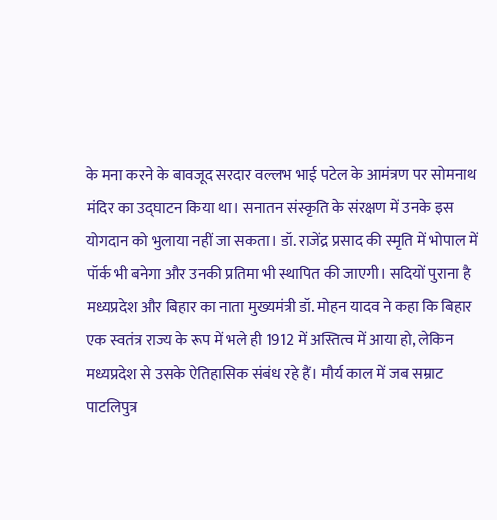के मना करने के बावजूद सरदार वल्लभ भाई पटेल के आमंत्रण पर सोमनाथ मंदिर का उद्घाटन किया था। सनातन संस्कृति के संरक्षण में उनके इस योगदान को भुलाया नहीं जा सकता। डॉ. राजेंद्र प्रसाद की स्मृति में भोपाल में पॉर्क भी बनेगा और उनकी प्रतिमा भी स्थापित की जाएगी। सदियों पुराना है मध्यप्रदेश और बिहार का नाता मुख्यमंत्री डॉ. मोहन यादव ने कहा कि बिहार एक स्वतंत्र राज्य के रूप में भले ही 1912 में अस्तित्व में आया हो, लेकिन मध्यप्रदेश से उसके ऐतिहासिक संबंध रहे हैं। मौर्य काल में जब सम्राट पाटलिपुत्र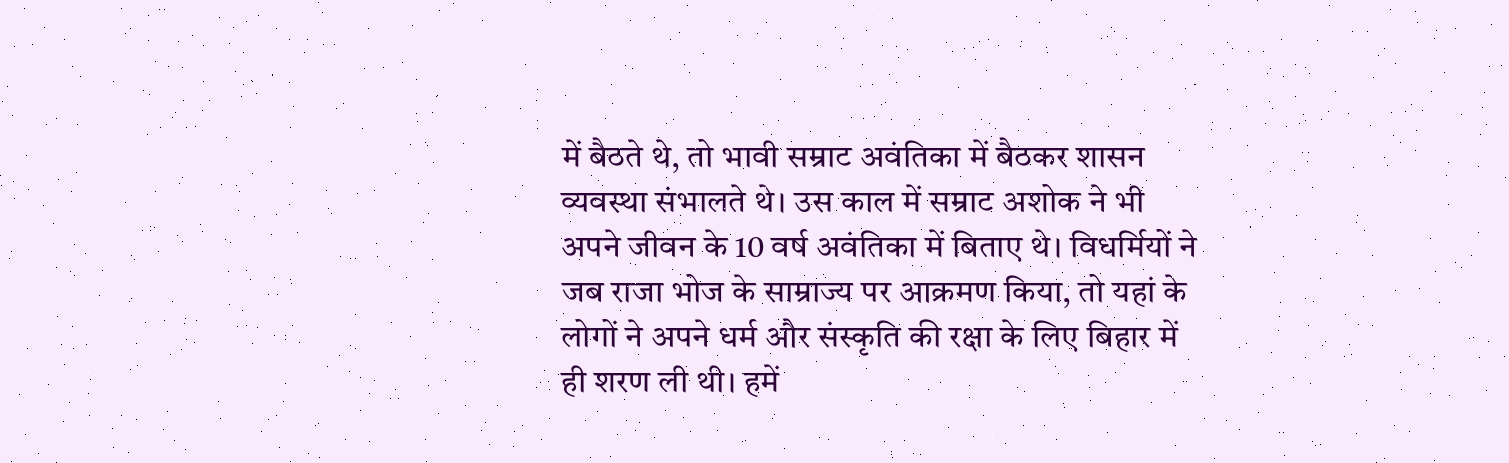में बैठते थे, तो भावी सम्राट अवंतिका में बैठकर शासन व्यवस्था संभालते थे। उस काल में सम्राट अशोक ने भी अपने जीवन के 10 वर्ष अवंतिका में बिताए थे। विधर्मियों ने जब राजा भोज के साम्राज्य पर आक्रमण किया, तो यहां के लोगों ने अपने धर्म और संस्कृति की रक्षा के लिए बिहार में ही शरण ली थी। हमें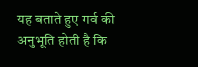यह बताते हुए गर्व की अनुभूति होती है कि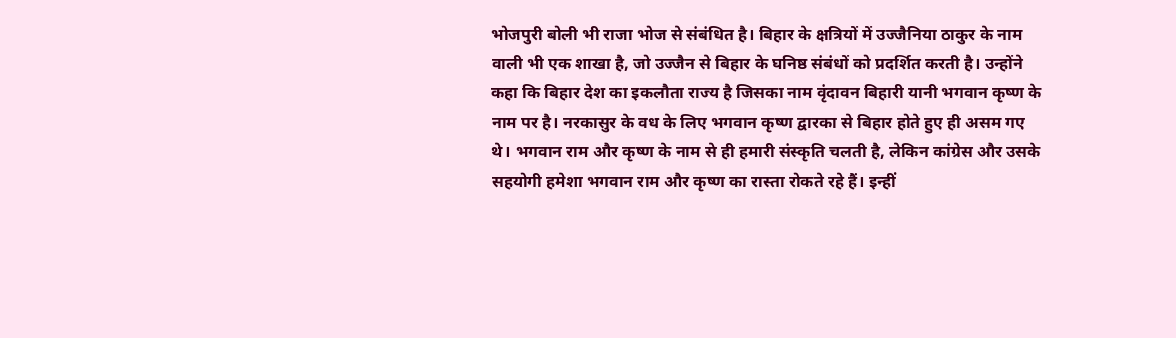भोजपुरी बोली भी राजा भोज से संबंधित है। बिहार के क्षत्रियों में उज्जैनिया ठाकुर के नाम वाली भी एक शाखा है, जो उज्जैन से बिहार के घनिष्ठ संबंधों को प्रदर्शित करती है। उन्होंने कहा कि बिहार देश का इकलौता राज्य है जिसका नाम वृंदावन बिहारी यानी भगवान कृष्ण के नाम पर है। नरकासुर के वध के लिए भगवान कृष्ण द्वारका से बिहार होते हुए ही असम गए थे। भगवान राम और कृष्ण के नाम से ही हमारी संस्कृति चलती है, लेकिन कांग्रेस और उसके सहयोगी हमेशा भगवान राम और कृष्ण का रास्ता रोकते रहे हैं। इन्हीं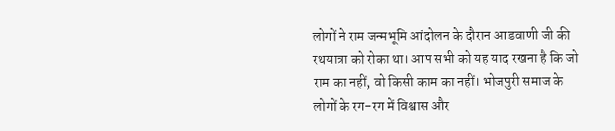लोगों ने राम जन्मभूमि आंदोलन के दौरान आडवाणी जी की रथयात्रा को रोका था। आप सभी को यह याद रखना है कि जो राम का नहीं, वो किसी काम का नहीं। भोजपुरी समाज के लोगों के रग-रग में विश्वास और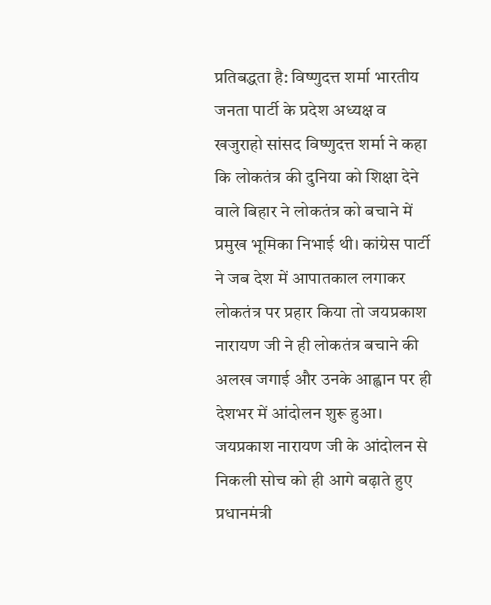प्रतिबद्धता है: विष्णुदत्त शर्मा भारतीय जनता पार्टी के प्रदेश अध्यक्ष व खजुराहो सांसद विष्णुदत्त शर्मा ने कहा कि लोकतंत्र की दुनिया को शिक्षा देने वाले बिहार ने लोकतंत्र को बचाने में प्रमुख भूमिका निभाई थी। कांग्रेस पार्टी ने जब देश में आपातकाल लगाकर लोकतंत्र पर प्रहार किया तो जयप्रकाश नारायण जी ने ही लोकतंत्र बचाने की अलख जगाई और उनके आह्वान पर ही देशभर में आंदोलन शुरू हुआ। जयप्रकाश नारायण जी के आंदोलन से निकली सोच को ही आगे बढ़ाते हुए प्रधानमंत्री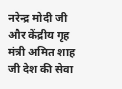नरेन्द्र मोदी जी और केंद्रीय गृह मंत्री अमित शाह जी देश की सेवा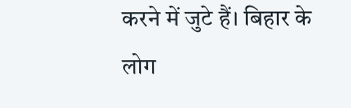करने में जुटे हैं। बिहार के लोग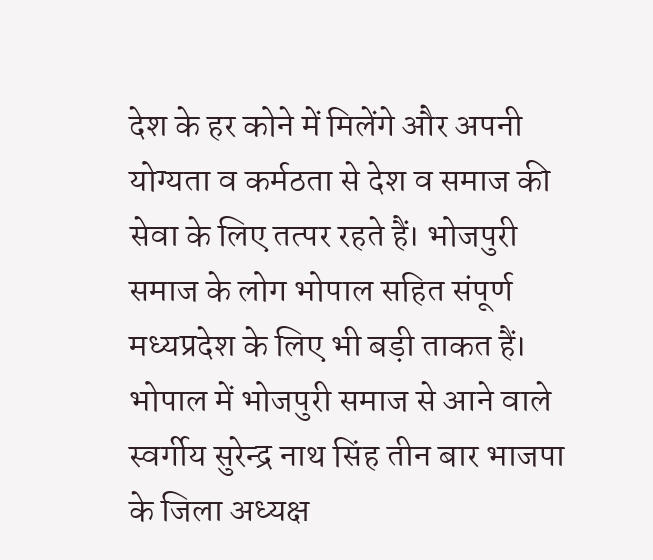देश के हर कोने में मिलेंगे और अपनी योग्यता व कर्मठता से देश व समाज की सेवा के लिए तत्पर रहते हैं। भोजपुरी समाज के लोग भोपाल सहित संपूर्ण मध्यप्रदेश के लिए भी बड़ी ताकत हैं। भोपाल में भोजपुरी समाज से आने वाले स्वर्गीय सुरेन्द्र नाथ सिंह तीन बार भाजपा के जिला अध्यक्ष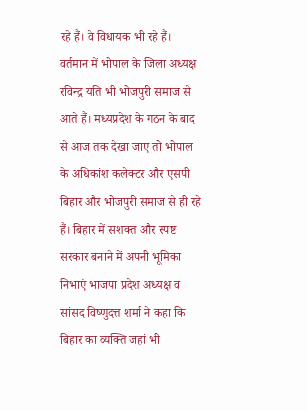रहे हैं। वे विधायक भी रहे हैं। वर्तमान में भोपाल के जिला अध्यक्ष रविन्द्र यति भी भोजपुरी समाज से आते हैं। मध्यप्रदेश के गठन के बाद से आज तक देखा जाए तो भोपाल के अधिकांश कलेक्टर और एसपी बिहार और भोजपुरी समाज से ही रहे हैं। बिहार में सशक्त और स्पष्ट सरकार बनाने में अपनी भूमिका निभाएं भाजपा प्रदेश अध्यक्ष व सांसद विष्णुदत्त शर्मा ने कहा कि बिहार का व्यक्ति जहां भी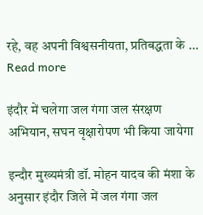रहे, वह अपनी विश्वसनीयता, प्रतिबद्धता के … Read more

इंदौर में चलेगा जल गंगा जल संरक्षण अभियान, सघन वृक्षारोपण भी किया जायेगा

इन्दौर मुख्यमंत्री डॉ. मोहन यादव की मंशा के अनुसार इंदौर जिले में जल गंगा जल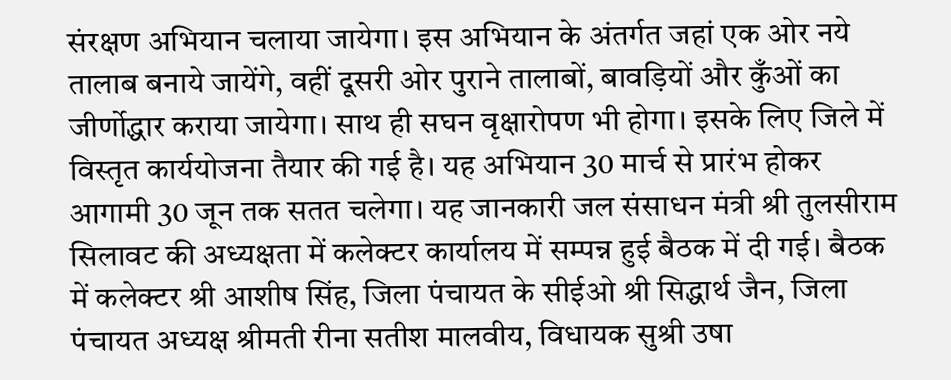संरक्षण अभियान चलाया जायेगा। इस अभियान के अंतर्गत जहां एक ओर नये तालाब बनाये जायेंगे, वहीं दूसरी ओर पुराने तालाबों, बावड़ियों और कुँओं का जीर्णोद्धार कराया जायेगा। साथ ही सघन वृक्षारोपण भी होगा। इसके लिए जिले में विस्तृत कार्ययोजना तैयार की गई है। यह अभियान 30 मार्च से प्रारंभ होकर आगामी 30 जून तक सतत चलेगा। यह जानकारी जल संसाधन मंत्री श्री तुलसीराम सिलावट की अध्यक्षता में कलेक्टर कार्यालय में सम्पन्न हुई बैठक में दी गई। बैठक में कलेक्टर श्री आशीष सिंह, जिला पंचायत के सीईओ श्री सिद्धार्थ जैन, जिला पंचायत अध्यक्ष श्रीमती रीना सतीश मालवीय, विधायक सुश्री उषा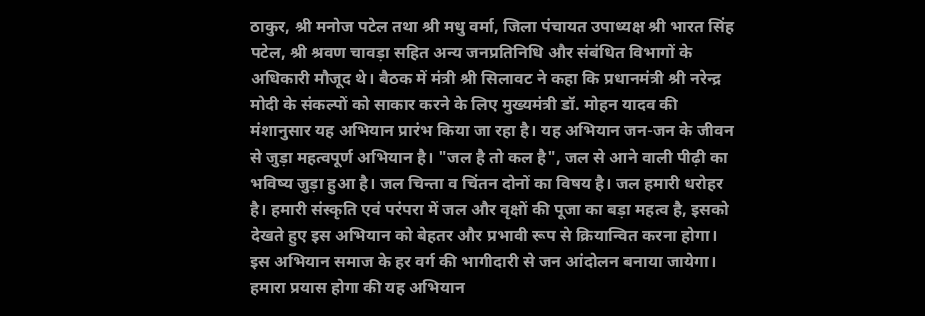ठाकुर, श्री मनोज पटेल तथा श्री मधु वर्मा, जिला पंचायत उपाध्यक्ष श्री भारत सिंह पटेल, श्री श्रवण चावड़ा सहित अन्य जनप्रतिनिधि और संबंधित विभागों के अधिकारी मौजूद थे। बैठक में मंत्री श्री सिलावट ने कहा कि प्रधानमंत्री श्री नरेन्द्र मोदी के संकल्पों को साकार करने के लिए मुख्यमंत्री डॉ. मोहन यादव की मंशानुसार यह अभियान प्रारंभ किया जा रहा है। यह अभियान जन-जन के जीवन से जुड़ा महत्वपूर्ण अभियान है। "जल है तो कल है", जल से आने वाली ‍पीढ़ी का भविष्य जुड़ा हुआ है। जल चिन्ता व चिंतन दोनों का विषय है। जल हमारी धरोहर है। हमारी संस्कृति एवं परंपरा में जल और वृक्षों की पूजा का बड़ा महत्व है, इसको देखते हुए इस अभियान को बेहतर और प्रभावी रूप से क्रियान्वित करना होगा। इस अभियान समाज के हर वर्ग की भागीदारी से जन आंदोलन बनाया जायेगा। हमारा प्रयास होगा की यह अभियान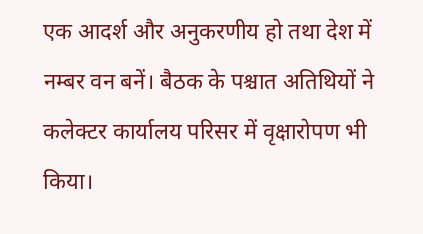एक आदर्श और अनुकरणीय हो तथा देश में नम्बर वन बनें। बैठक के पश्चात अतिथियों ने कलेक्टर कार्यालय परिसर में वृक्षारोपण भी किया।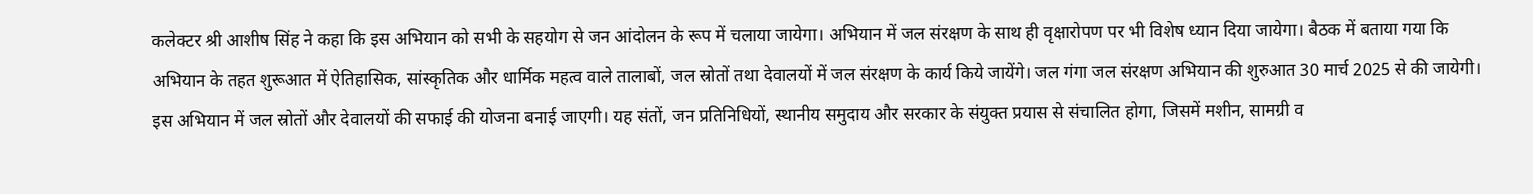कलेक्टर श्री आशीष सिंह ने कहा कि इस अभियान को सभी के सहयोग से जन आंदोलन के रूप में चलाया जायेगा। अभियान में जल संरक्षण के साथ ही वृक्षारोपण पर भी विशेष ध्यान दिया जायेगा। बैठक में बताया गया कि अभियान के तहत शुरूआत में ऐतिहासिक, सांस्कृतिक और धार्मिक महत्व वाले तालाबों, जल स्रोतों तथा देवालयों में जल संरक्षण के कार्य किये जायेंगे। जल गंगा जल संरक्षण अभियान की शुरुआत 30 मार्च 2025 से की जायेगी।  इस अभियान में जल स्रोतों और देवालयों की सफाई की योजना बनाई जाएगी। यह संतों, जन प्रतिनिधियों, स्थानीय समुदाय और सरकार के संयुक्त प्रयास से संचालित होगा, जिसमें मशीन, सामग्री व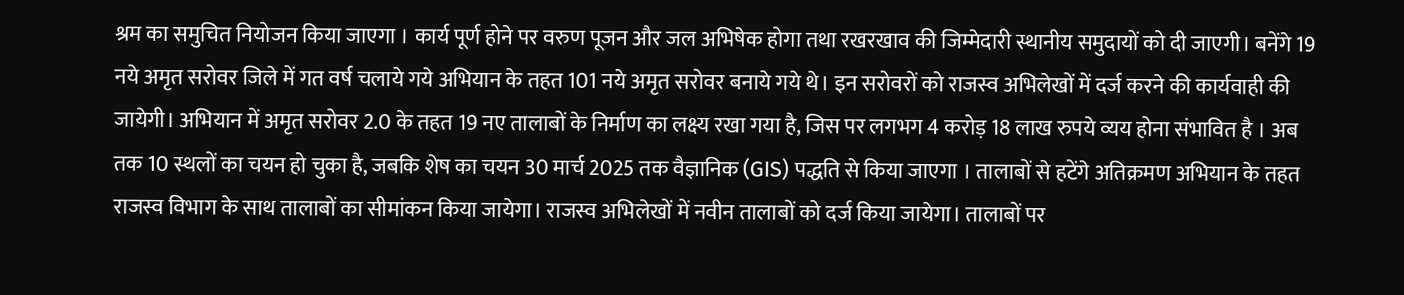श्रम का समुचित नियोजन किया जाएगा । कार्य पूर्ण होने पर वरुण पूजन और जल अभिषेक होगा तथा रखरखाव की जिम्मेदारी स्थानीय समुदायों को दी जाएगी। बनेंगे 19 नये अमृत सरोवर जिले में गत वर्ष चलाये गये अभियान के तहत 101 नये अमृत सरोवर बनाये गये थे। इन सरोवरों को राजस्व अभिलेखों में दर्ज करने की कार्यवाही की जायेगी। अभियान में अमृत सरोवर 2.0 के तहत 19 नए तालाबों के निर्माण का लक्ष्य रखा गया है, जिस पर लगभग 4 करोड़ 18 लाख रुपये व्यय होना संभावित है । अब तक 10 स्थलों का चयन हो चुका है, जबकि शेष का चयन 30 मार्च 2025 तक वैज्ञानिक (GIS) पद्धति से किया जाएगा । तालाबों से हटेंगे अतिक्रमण अभियान के तहत राजस्व विभाग के साथ तालाबों का सीमांकन किया जायेगा। राजस्व अभिलेखों में नवीन तालाबों को दर्ज किया जायेगा। तालाबों पर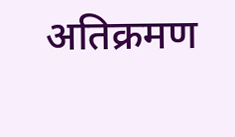अतिक्रमण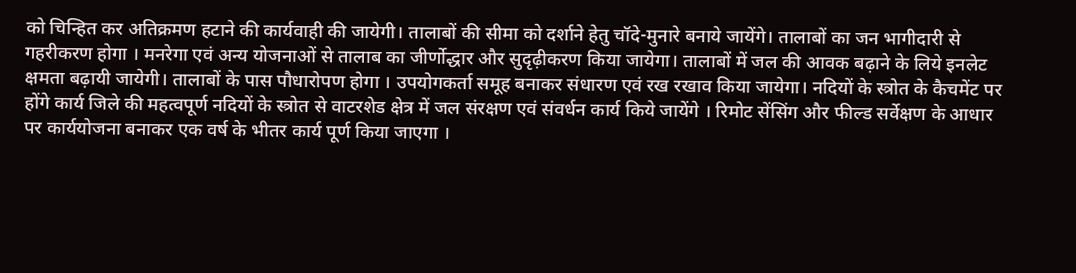को चिन्हित कर अतिक्रमण हटाने की कार्यवाही की जायेगी। तालाबों की सीमा को दर्शाने हेतु चॉदे-मुनारे बनाये जायेंगे। तालाबों का जन भागीदारी से गहरीकरण होगा । मनरेगा एवं अन्य योजनाओं से तालाब का जीर्णोद्धार और सुदृढ़ीकरण किया जायेगा। तालाबों में जल की आवक बढ़ाने के लिये इनलेट क्षमता बढ़ायी जायेगी। तालाबों के पास पौधारोपण होगा । उपयोगकर्ता समूह बनाकर संधारण एवं रख रखाव किया जायेगा। नदियों के स्त्रोत के कैचमेंट पर होंगे कार्य जिले की महत्वपूर्ण नदियों के स्त्रोत से वाटरशेड क्षेत्र में जल संरक्षण एवं संवर्धन कार्य किये जायेंगे । रिमोट सेंसिंग और फील्ड सर्वेक्षण के आधार पर कार्ययोजना बनाकर एक वर्ष के भीतर कार्य पूर्ण किया जाएगा ।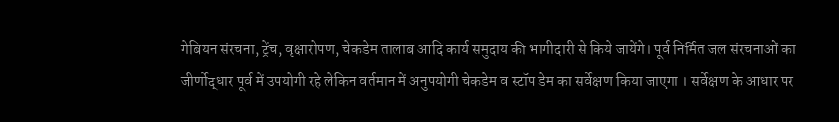गेबियन संरचना, ट्रेंच, वृक्षारोपण, चेकडेम तालाब आदि कार्य समुदाय की भागीदारी से किये जायेंगे। पूर्व निर्मित जल संरचनाओं का जीर्णोद्धार पूर्व में उपयोगी रहे लेकिन वर्तमान में अनुपयोगी चेकडेम व स्टॉप डेम का सर्वेक्षण किया जाएगा । सर्वेक्षण के आधार पर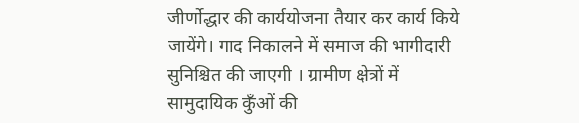जीर्णोद्धार की कार्ययोजना तैयार कर कार्य किये जायेंगे। गाद निकालने में समाज की भागीदारी सुनिश्चित की जाएगी । ग्रामीण क्षेत्रों में सामुदायिक कुँओं की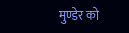मुण्डेर को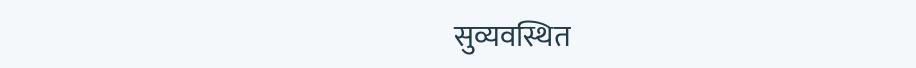सुव्यवस्थित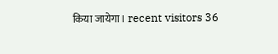किया जायेगा। recent visitors 36